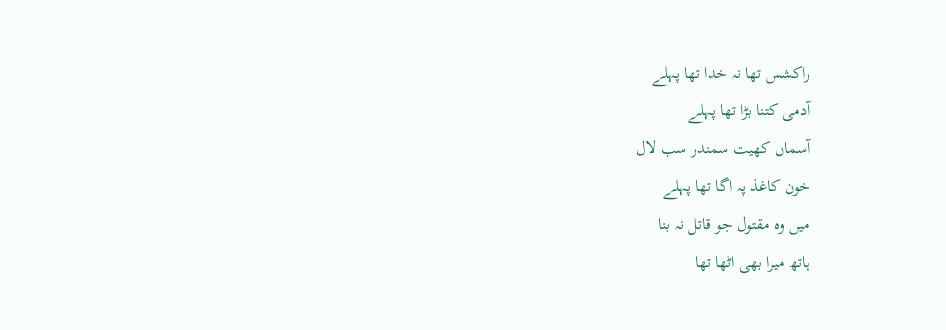راکشس تھا نہ خدا تھا پہلے
آدمی کتنا بڑا تھا پہلے
آسماں کھیت سمندر سب لال
خون کاغذ پہ اگا تھا پہلے
میں وہ مقتول جو قاتل نہ بنا
ہاتھ میرا بھی اٹھا تھا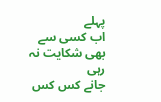پہلے
اب کسی سے بھی شکایت نہ رہی
جانے کس کس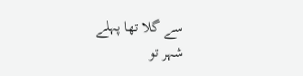سے گلا تھا پہلے
شہر تو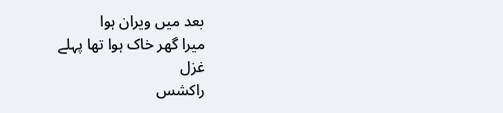بعد میں ویران ہوا
میرا گھر خاک ہوا تھا پہلے
غزل
راکشس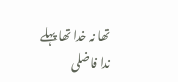تھا نہ خدا تھا پہلے
ندا فاضلی